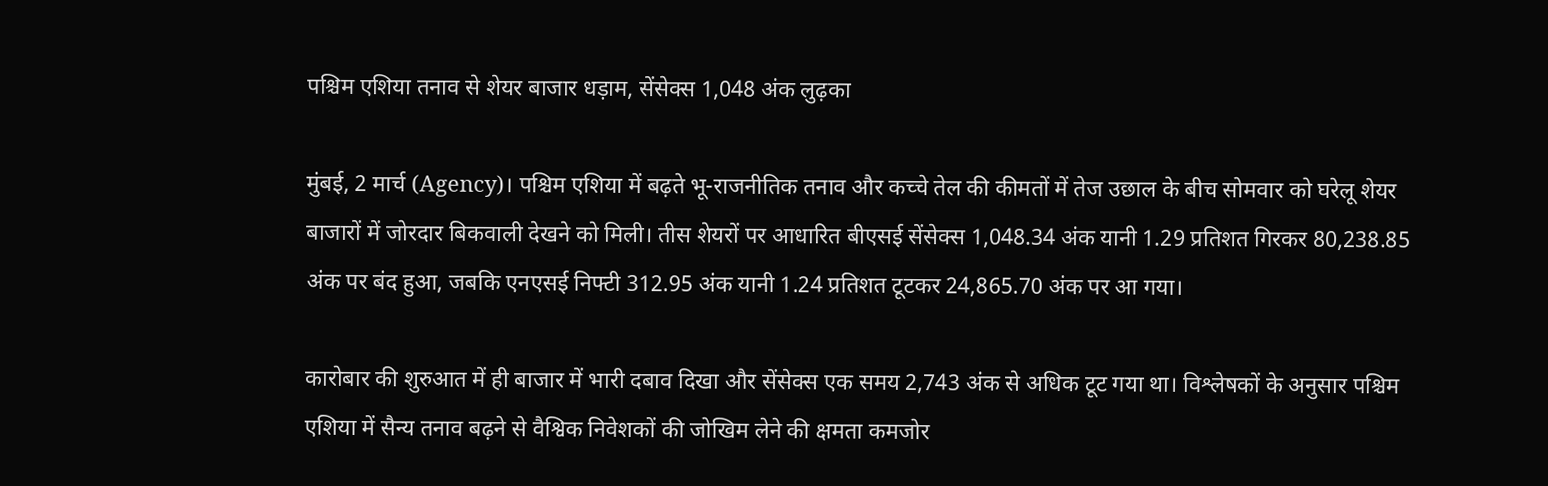पश्चिम एशिया तनाव से शेयर बाजार धड़ाम, सेंसेक्स 1,048 अंक लुढ़का

मुंबई, 2 मार्च (Agency)। पश्चिम एशिया में बढ़ते भू-राजनीतिक तनाव और कच्चे तेल की कीमतों में तेज उछाल के बीच सोमवार को घरेलू शेयर बाजारों में जोरदार बिकवाली देखने को मिली। तीस शेयरों पर आधारित बीएसई सेंसेक्स 1,048.34 अंक यानी 1.29 प्रतिशत गिरकर 80,238.85 अंक पर बंद हुआ, जबकि एनएसई निफ्टी 312.95 अंक यानी 1.24 प्रतिशत टूटकर 24,865.70 अंक पर आ गया।

कारोबार की शुरुआत में ही बाजार में भारी दबाव दिखा और सेंसेक्स एक समय 2,743 अंक से अधिक टूट गया था। विश्लेषकों के अनुसार पश्चिम एशिया में सैन्य तनाव बढ़ने से वैश्विक निवेशकों की जोखिम लेने की क्षमता कमजोर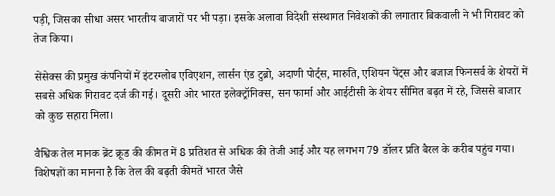पड़ी, जिसका सीधा असर भारतीय बाजारों पर भी पड़ा। इसके अलावा विदेशी संस्थागत निवेशकों की लगातार बिकवाली ने भी गिरावट को तेज किया।

सेंसेक्स की प्रमुख कंपनियों में इंटरग्लोब एविएशन, लार्सन एंड टुब्रो, अदाणी पोर्ट्स, मारुति, एशियन पेंट्स और बजाज फिनसर्व के शेयरों में सबसे अधिक गिरावट दर्ज की गई। दूसरी ओर भारत इलेक्ट्रॉनिक्स, सन फार्मा और आईटीसी के शेयर सीमित बढ़त में रहे, जिससे बाजार को कुछ सहारा मिला।

वैश्विक तेल मानक ब्रेंट क्रूड की कीमत में 8 प्रतिशत से अधिक की तेजी आई और यह लगभग 79 डॉलर प्रति बैरल के करीब पहुंच गया। विशेषज्ञों का मानना है कि तेल की बढ़ती कीमतें भारत जैसे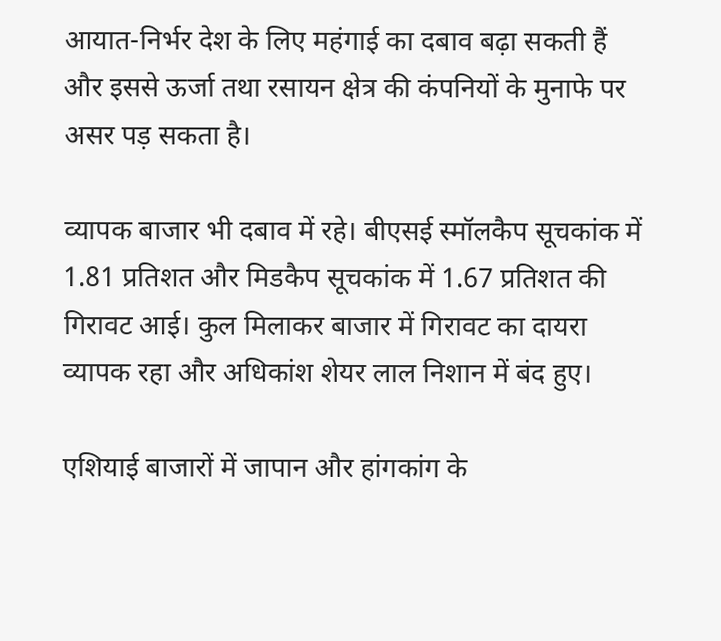आयात-निर्भर देश के लिए महंगाई का दबाव बढ़ा सकती हैं और इससे ऊर्जा तथा रसायन क्षेत्र की कंपनियों के मुनाफे पर असर पड़ सकता है।

व्यापक बाजार भी दबाव में रहे। बीएसई स्मॉलकैप सूचकांक में 1.81 प्रतिशत और मिडकैप सूचकांक में 1.67 प्रतिशत की गिरावट आई। कुल मिलाकर बाजार में गिरावट का दायरा व्यापक रहा और अधिकांश शेयर लाल निशान में बंद हुए।

एशियाई बाजारों में जापान और हांगकांग के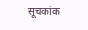सूचकांक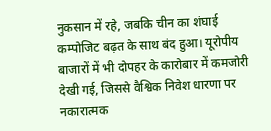नुकसान में रहे, जबकि चीन का शंघाई कम्पोजिट बढ़त के साथ बंद हुआ। यूरोपीय बाजारों में भी दोपहर के कारोबार में कमजोरी देखी गई, जिससे वैश्विक निवेश धारणा पर नकारात्मक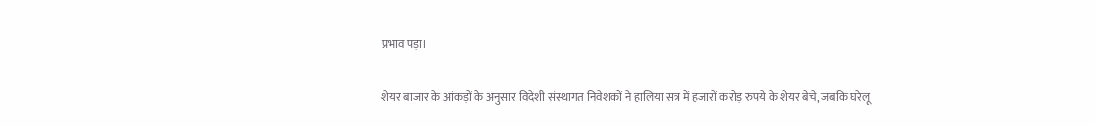प्रभाव पड़ा।

शेयर बाजार के आंकड़ों के अनुसार विदेशी संस्थागत निवेशकों ने हालिया सत्र में हजारों करोड़ रुपये के शेयर बेचे, जबकि घरेलू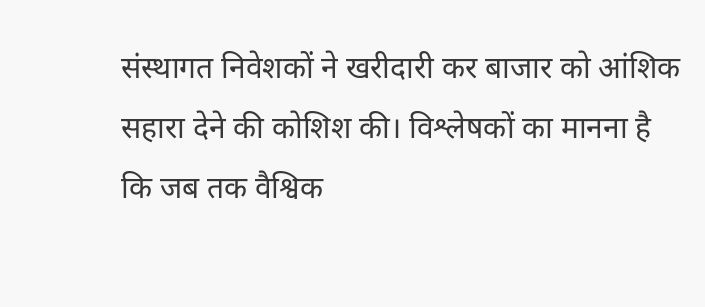संस्थागत निवेशकों ने खरीदारी कर बाजार को आंशिक सहारा देने की कोशिश की। विश्लेषकों का मानना है कि जब तक वैश्विक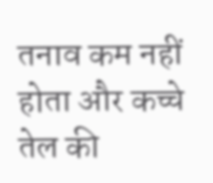तनाव कम नहीं होता और कच्चे तेल की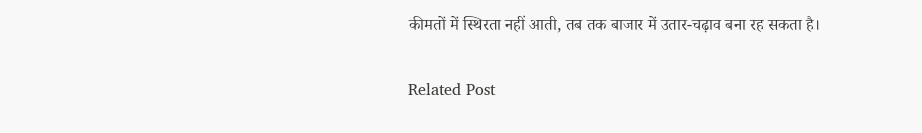कीमतों में स्थिरता नहीं आती, तब तक बाजार में उतार-चढ़ाव बना रह सकता है।

Related Post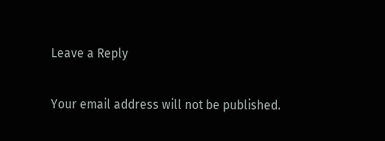Leave a Reply

Your email address will not be published.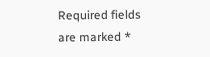Required fields are marked *